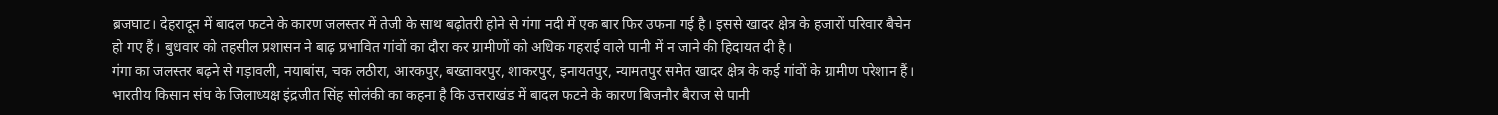ब्रजघाट। देहरादून में बादल फटने के कारण जलस्तर में तेजी के साथ बढ़ोतरी होने से गंगा नदी में एक बार फिर उफना गई है। इससे खादर क्षेत्र के हजारों परिवार बैचेन हो गए हैं। बुधवार को तहसील प्रशासन ने बाढ़ प्रभावित गांवों का दौरा कर ग्रामीणों को अधिक गहराई वाले पानी में न जाने की हिदायत दी है।
गंगा का जलस्तर बढ़ने से गड़ावली, नयाबांस, चक लठीरा, आरकपुर, बख्तावरपुर, शाकरपुर, इनायतपुर, न्यामतपुर समेत खादर क्षेत्र के कई गांवों के ग्रामीण परेशान हैं। भारतीय किसान संघ के जिलाध्यक्ष इंद्रजीत सिंह सोलंकी का कहना है कि उत्तराखंड में बादल फटने के कारण बिजनौर बैराज से पानी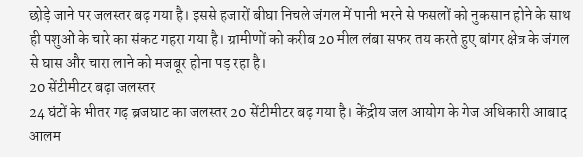छोड़े जाने पर जलस्तर बढ़ गया है। इससे हजारों बीघा निचले जंगल में पानी भरने से फसलों को नुकसान होने के साथ ही पशुओं के चारे का संकट गहरा गया है। ग्रामीणों को करीब 20 मील लंबा सफर तय करते हुए बांगर क्षेत्र के जंगल से घास और चारा लाने को मजबूर होना पड़ रहा है।
20 सेंटीमीटर बढ़ा जलस्तर
24 घंटों के भीतर गढ़ ब्रजघाट का जलस्तर 20 सेंटीमीटर बढ़ गया है। केंद्रीय जल आयोग के गेज अधिकारी आबाद आलम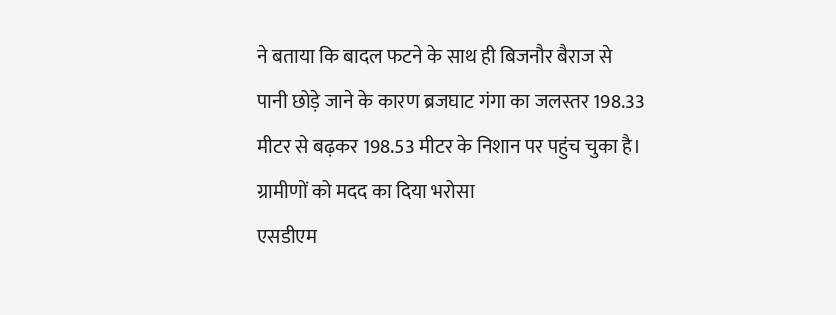ने बताया कि बादल फटने के साथ ही बिजनौर बैराज से पानी छोड़े जाने के कारण ब्रजघाट गंगा का जलस्तर 198.33 मीटर से बढ़कर 198.53 मीटर के निशान पर पहुंच चुका है।
ग्रामीणों को मदद का दिया भरोसा
एसडीएम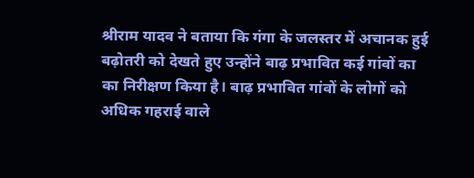श्रीराम यादव ने बताया कि गंगा के जलस्तर में अचानक हुई बढ़ोतरी को देखते हुए उन्होंने बाढ़ प्रभावित कई गांवों का का निरीक्षण किया है। बाढ़ प्रभावित गांवों के लोगों को अधिक गहराई वाले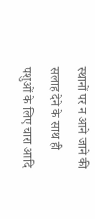स्थानों पर न आने जाने की सलाह देने के साथ ही पशुओं के लिए चारा आदि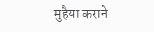मुहैया कराने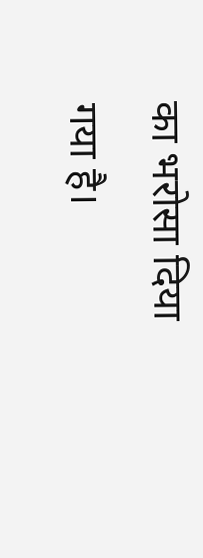का भरोसा दिया गया है।